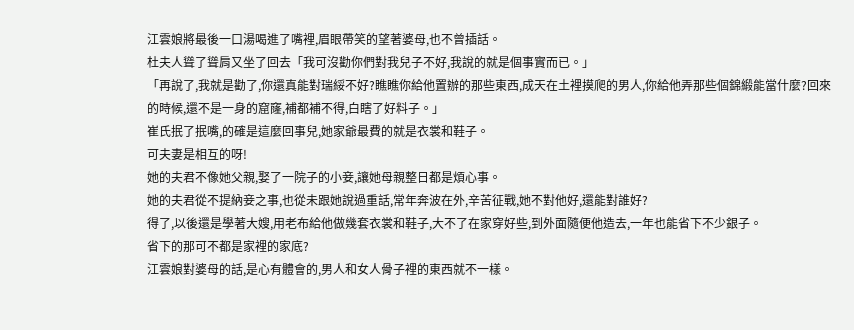江雲娘將最後一口湯喝進了嘴裡,眉眼帶笑的望著婆母,也不曾插話。
杜夫人聳了聳肩又坐了回去「我可沒勸你們對我兒子不好,我說的就是個事實而已。」
「再說了,我就是勸了,你還真能對瑞綏不好?瞧瞧你給他置辦的那些東西,成天在土裡摸爬的男人,你給他弄那些個錦緞能當什麼?回來的時候,還不是一身的窟窿,補都補不得,白瞎了好料子。」
崔氏抿了抿嘴,的確是這麼回事兒,她家爺最費的就是衣裳和鞋子。
可夫妻是相互的呀!
她的夫君不像她父親,娶了一院子的小妾,讓她母親整日都是煩心事。
她的夫君從不提納妾之事,也從未跟她說過重話,常年奔波在外,辛苦征戰,她不對他好,還能對誰好?
得了,以後還是學著大嫂,用老布給他做幾套衣裳和鞋子,大不了在家穿好些,到外面隨便他造去,一年也能省下不少銀子。
省下的那可不都是家裡的家底?
江雲娘對婆母的話,是心有體會的,男人和女人骨子裡的東西就不一樣。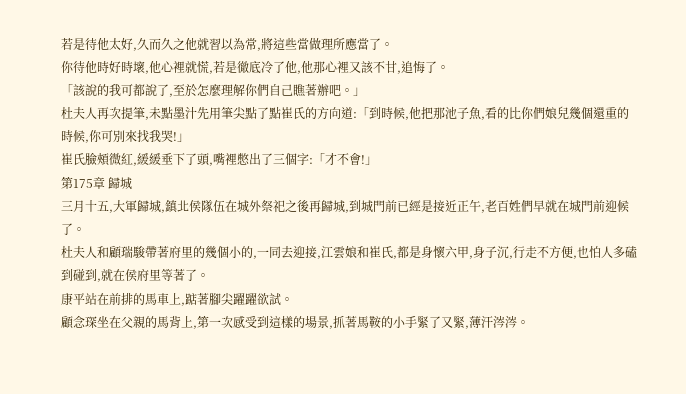若是待他太好,久而久之他就習以為常,將這些當做理所應當了。
你待他時好時壞,他心裡就慌,若是徹底冷了他,他那心裡又該不甘,追悔了。
「該說的我可都說了,至於怎麼理解你們自己瞧著辦吧。」
杜夫人再次提筆,未點墨汁先用筆尖點了點崔氏的方向道:「到時候,他把那池子魚,看的比你們娘兒幾個還重的時候,你可別來找我哭!」
崔氏臉頰微紅,緩緩垂下了頭,嘴裡憋出了三個字:「才不會!」
第175章 歸城
三月十五,大軍歸城,鎮北侯隊伍在城外祭祀之後再歸城,到城門前已經是接近正午,老百姓們早就在城門前迎候了。
杜夫人和顧瑞駿帶著府里的幾個小的,一同去迎接,江雲娘和崔氏,都是身懷六甲,身子沉,行走不方便,也怕人多磕到碰到,就在侯府里等著了。
康平站在前排的馬車上,踮著腳尖躍躍欲試。
顧念琛坐在父親的馬背上,第一次感受到這樣的場景,抓著馬鞍的小手緊了又緊,薄汗涔涔。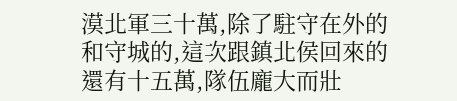漠北軍三十萬,除了駐守在外的和守城的,這次跟鎮北侯回來的還有十五萬,隊伍龐大而壯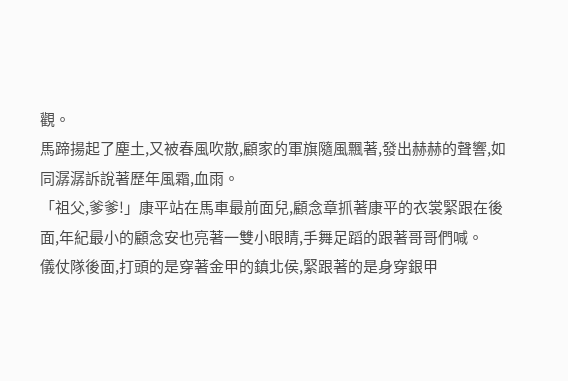觀。
馬蹄揚起了塵土,又被春風吹散,顧家的軍旗隨風飄著,發出赫赫的聲響,如同潺潺訴說著歷年風霜,血雨。
「祖父,爹爹!」康平站在馬車最前面兒,顧念章抓著康平的衣裳緊跟在後面,年紀最小的顧念安也亮著一雙小眼睛,手舞足蹈的跟著哥哥們喊。
儀仗隊後面,打頭的是穿著金甲的鎮北侯,緊跟著的是身穿銀甲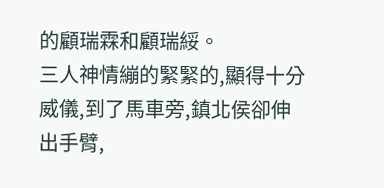的顧瑞霖和顧瑞綏。
三人神情繃的緊緊的,顯得十分威儀,到了馬車旁,鎮北侯卻伸出手臂,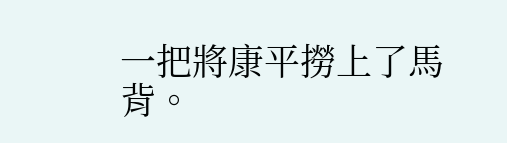一把將康平撈上了馬背。